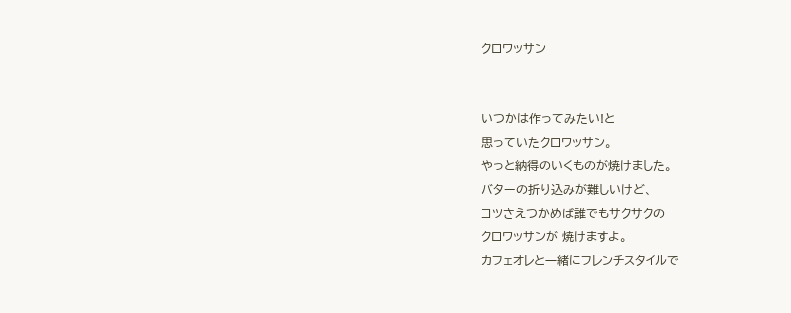クロワッサン


いつかは作ってみたい!と
思っていたクロワッサン。
やっと納得のいくものが焼けました。
バターの折り込みが難しいけど、
コツさえつかめば誰でもサクサクの
クロワッサンが 焼けますよ。
カフェオレと一緒にフレンチスタイルで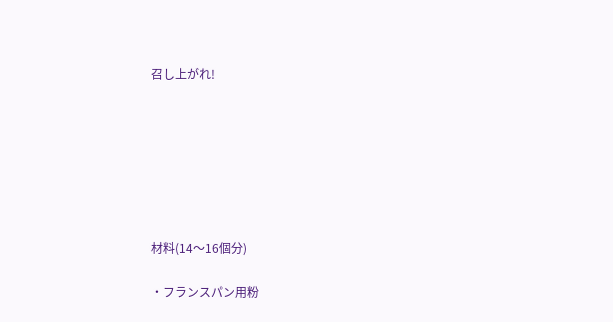召し上がれ!







材料(14〜16個分)

・フランスパン用粉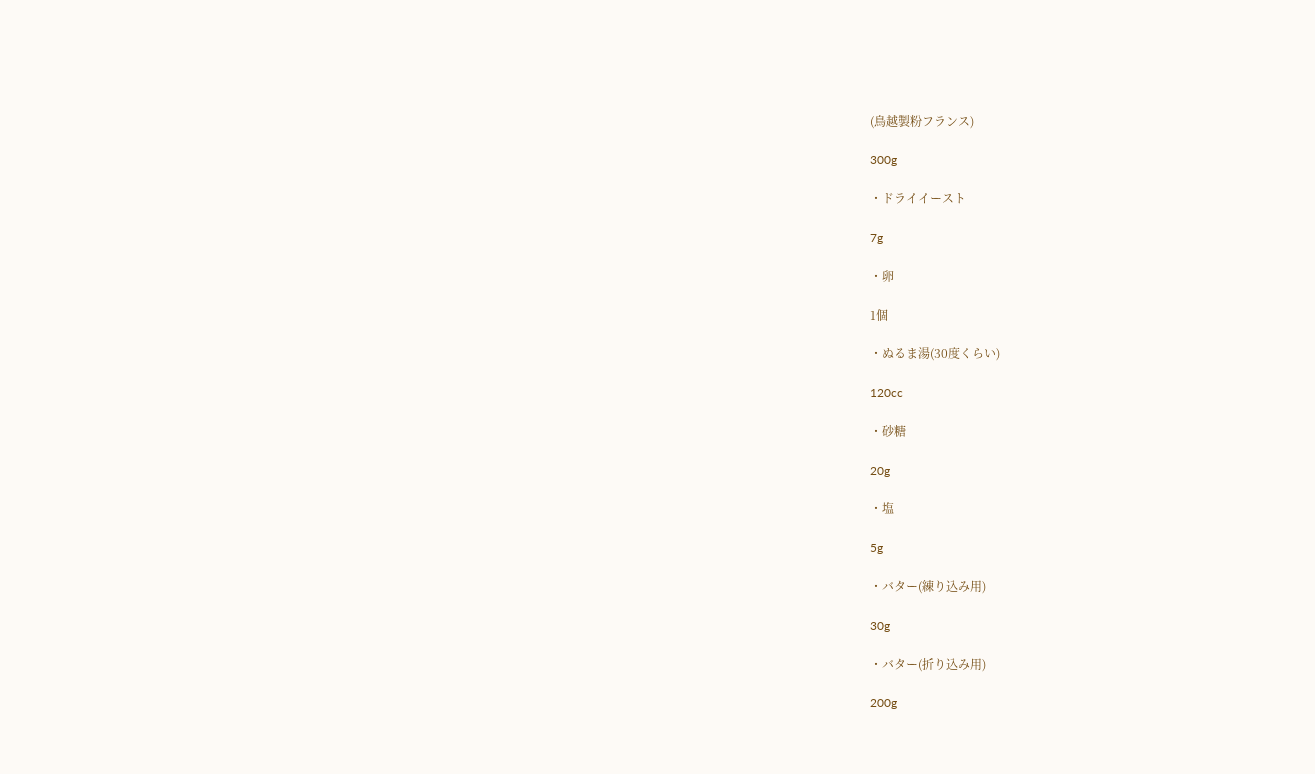(鳥越製粉フランス)

300g

・ドライイースト

7g

・卵

1個

・ぬるま湯(30度くらい)

120cc

・砂糖

20g

・塩

5g

・バター(練り込み用)

30g

・バター(折り込み用)

200g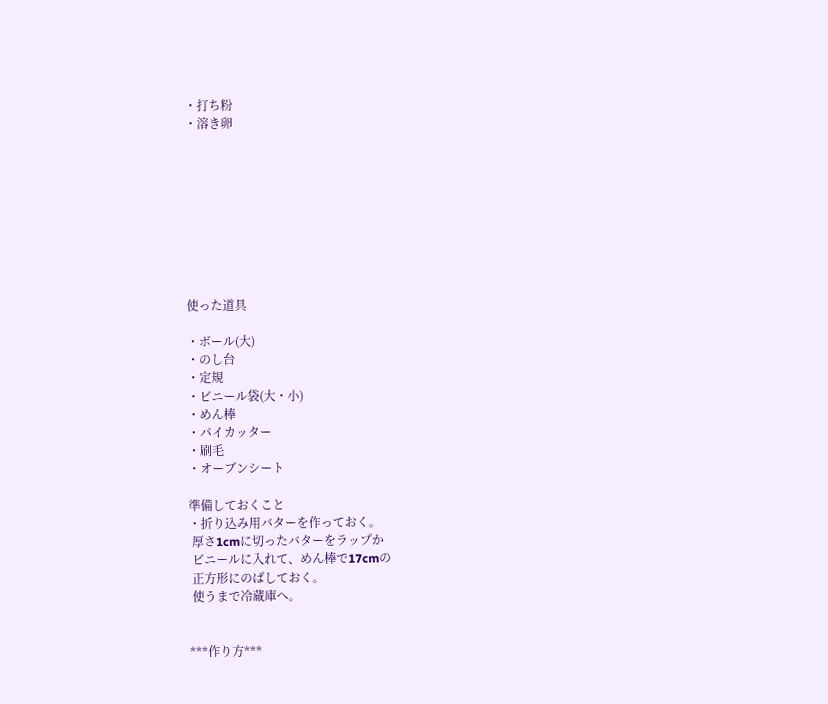・打ち粉
・溶き卵









使った道具

・ボール(大)
・のし台
・定規
・ビニール袋(大・小)
・めん棒
・パイカッター
・刷毛
・オーブンシート

準備しておくこと
・折り込み用バターを作っておく。
 厚さ1cmに切ったバターをラップか
 ビニールに入れて、めん棒で17cmの
 正方形にのばしておく。
 使うまで冷蔵庫へ。


***作り方***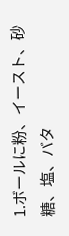1.ボールに粉、イースト、砂糖、塩、バタ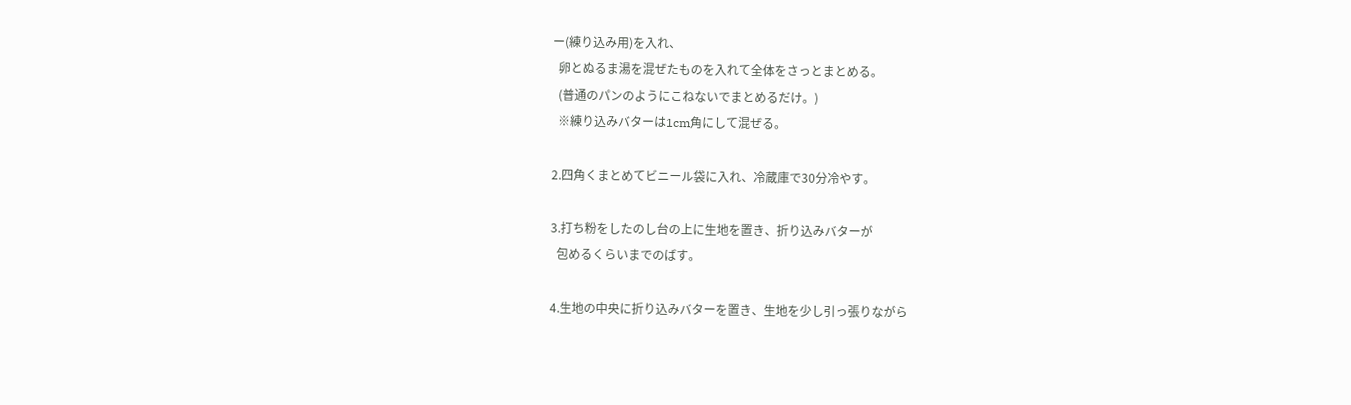ー(練り込み用)を入れ、
  卵とぬるま湯を混ぜたものを入れて全体をさっとまとめる。
  (普通のパンのようにこねないでまとめるだけ。)
  ※練り込みバターは1cm角にして混ぜる。

2.四角くまとめてビニール袋に入れ、冷蔵庫で30分冷やす。

3.打ち粉をしたのし台の上に生地を置き、折り込みバターが
  包めるくらいまでのばす。

4.生地の中央に折り込みバターを置き、生地を少し引っ張りながら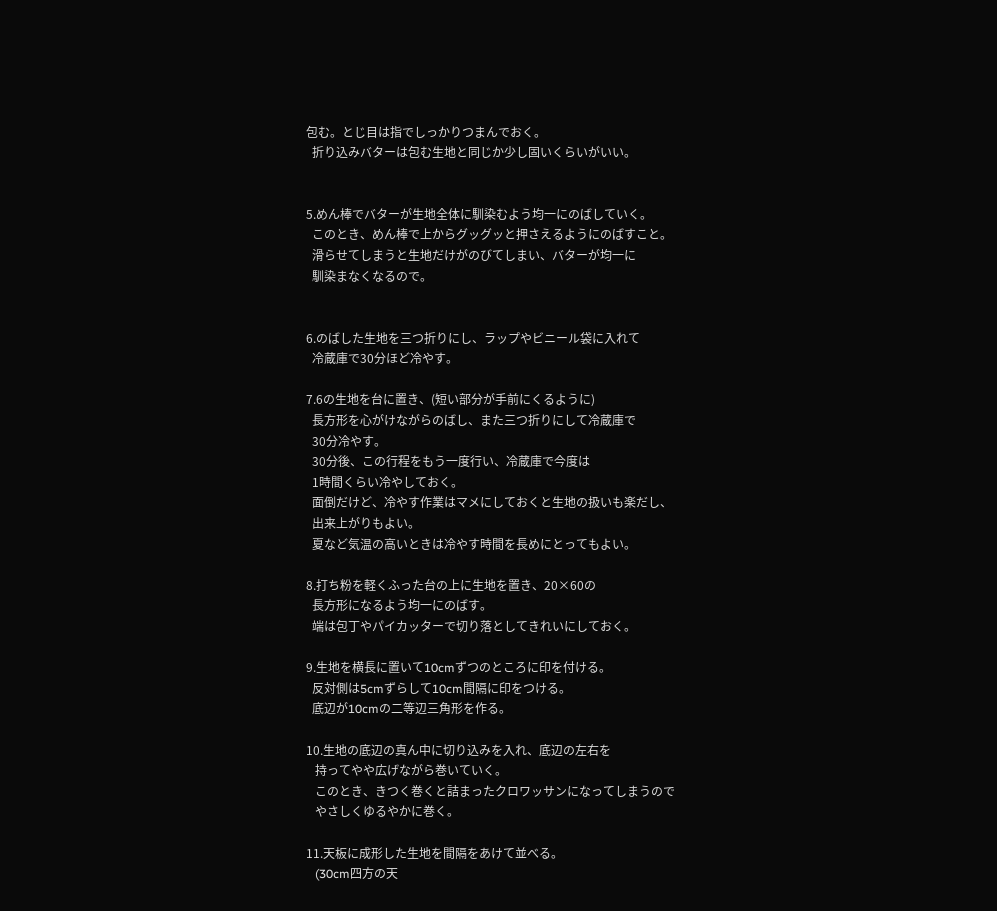包む。とじ目は指でしっかりつまんでおく。
  折り込みバターは包む生地と同じか少し固いくらいがいい。


5.めん棒でバターが生地全体に馴染むよう均一にのばしていく。
  このとき、めん棒で上からグッグッと押さえるようにのばすこと。
  滑らせてしまうと生地だけがのびてしまい、バターが均一に
  馴染まなくなるので。


6.のばした生地を三つ折りにし、ラップやビニール袋に入れて
  冷蔵庫で30分ほど冷やす。

7.6の生地を台に置き、(短い部分が手前にくるように)
  長方形を心がけながらのばし、また三つ折りにして冷蔵庫で
  30分冷やす。
  30分後、この行程をもう一度行い、冷蔵庫で今度は
  1時間くらい冷やしておく。
  面倒だけど、冷やす作業はマメにしておくと生地の扱いも楽だし、
  出来上がりもよい。
  夏など気温の高いときは冷やす時間を長めにとってもよい。

8.打ち粉を軽くふった台の上に生地を置き、20×60の
  長方形になるよう均一にのばす。
  端は包丁やパイカッターで切り落としてきれいにしておく。

9.生地を横長に置いて10cmずつのところに印を付ける。
  反対側は5cmずらして10cm間隔に印をつける。
  底辺が10cmの二等辺三角形を作る。

10.生地の底辺の真ん中に切り込みを入れ、底辺の左右を
   持ってやや広げながら巻いていく。
   このとき、きつく巻くと詰まったクロワッサンになってしまうので
   やさしくゆるやかに巻く。

11.天板に成形した生地を間隔をあけて並べる。
   (30cm四方の天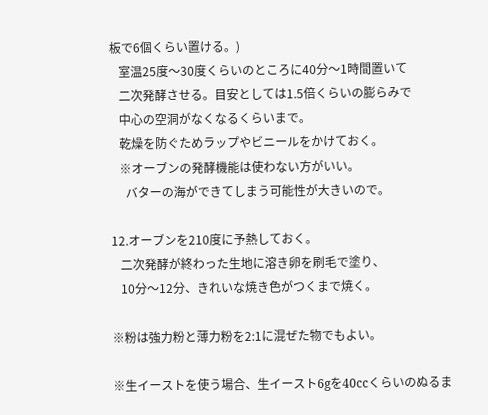板で6個くらい置ける。)
   室温25度〜30度くらいのところに40分〜1時間置いて
   二次発酵させる。目安としては1.5倍くらいの膨らみで
   中心の空洞がなくなるくらいまで。
   乾燥を防ぐためラップやビニールをかけておく。
   ※オーブンの発酵機能は使わない方がいい。
     バターの海ができてしまう可能性が大きいので。

12.オーブンを210度に予熱しておく。
   二次発酵が終わった生地に溶き卵を刷毛で塗り、
   10分〜12分、きれいな焼き色がつくまで焼く。

※粉は強力粉と薄力粉を2:1に混ぜた物でもよい。

※生イーストを使う場合、生イースト6gを40ccくらいのぬるま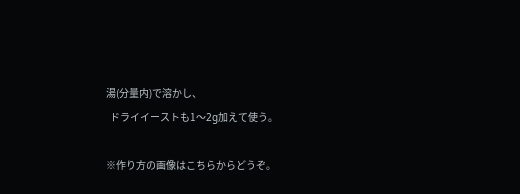湯(分量内)で溶かし、
  ドライイーストも1〜2g加えて使う。

※作り方の画像はこちらからどうぞ。